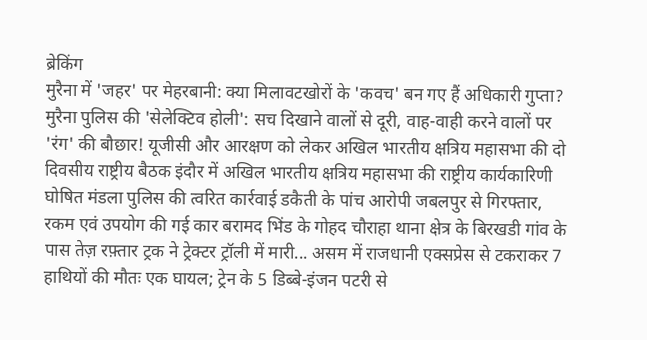ब्रेकिंग
मुरैना में 'जहर' पर मेहरबानी: क्या मिलावटखोरों के 'कवच' बन गए हैं अधिकारी गुप्ता? मुरैना पुलिस की 'सेलेक्टिव होली': सच दिखाने वालों से दूरी, वाह-वाही करने वालों पर 'रंग' की बौछार! यूजीसी और आरक्षण को लेकर अखिल भारतीय क्षत्रिय महासभा की दो दिवसीय राष्ट्रीय बैठक इंदौर में अखिल भारतीय क्षत्रिय महासभा की राष्ट्रीय कार्यकारिणी घोषित मंडला पुलिस की त्वरित कार्रवाई डकैती के पांच आरोपी जबलपुर से गिरफ्तार, रकम एवं उपयोग की गई कार बरामद भिंड के गोहद चौराहा थाना क्षेत्र के बिरखडी गांव के पास तेज़ रफ़्तार ट्रक ने ट्रेक्टर ट्रॉली में मारी... असम में राजधानी एक्सप्रेस से टकराकर 7 हाथियों की मौतः एक घायल; ट्रेन के 5 डिब्बे-इंजन पटरी से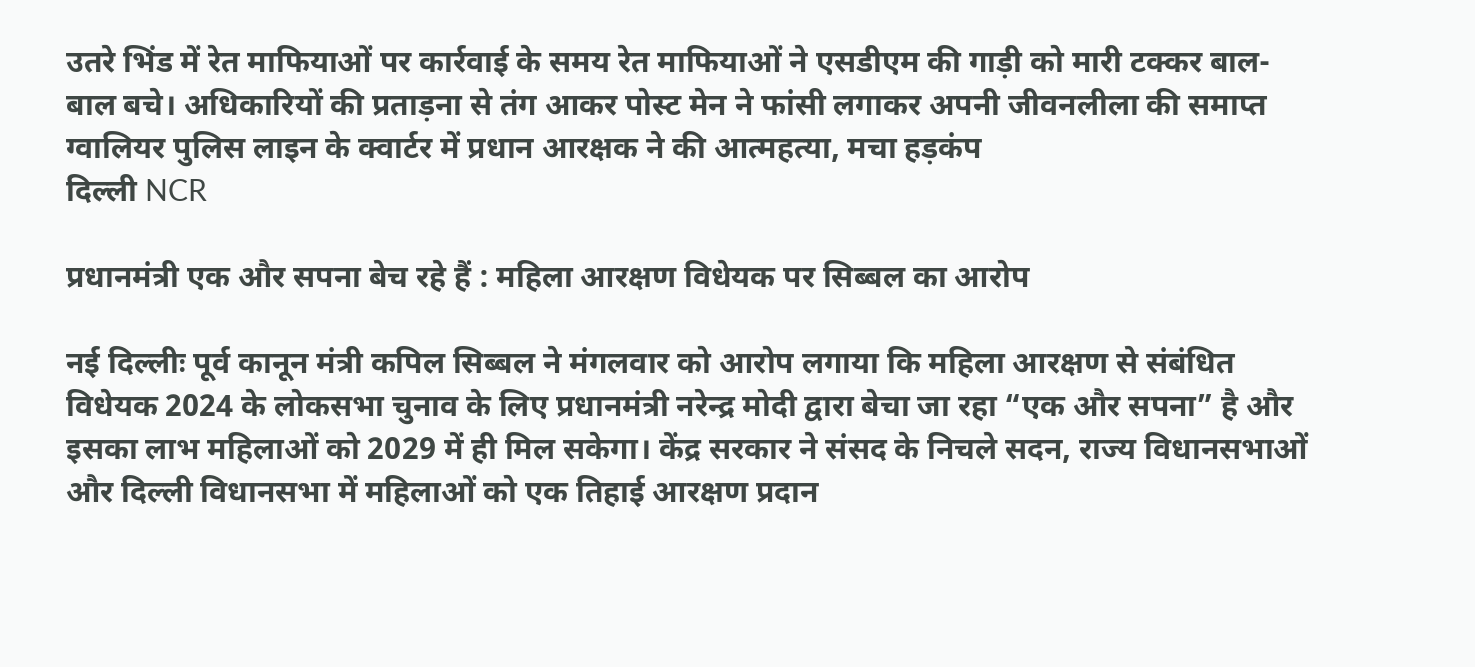उतरे भिंड में रेत माफियाओं पर कार्रवाई के समय रेत माफियाओं ने एसडीएम की गाड़ी को मारी टक्कर बाल-बाल बचे। अधिकारियों की प्रताड़ना से तंग आकर पोस्ट मेन ने फांसी लगाकर अपनी जीवनलीला की समाप्त ग्वालियर पुलिस लाइन के क्वार्टर में प्रधान आरक्षक ने की आत्महत्या, मचा हड़कंप
दिल्ली NCR

प्रधानमंत्री एक और सपना बेच रहे हैं : महिला आरक्षण विधेयक पर सिब्बल का आरोप

नई दिल्लीः पूर्व कानून मंत्री कपिल सिब्बल ने मंगलवार को आरोप लगाया कि महिला आरक्षण से संबंधित विधेयक 2024 के लोकसभा चुनाव के लिए प्रधानमंत्री नरेन्द्र मोदी द्वारा बेचा जा रहा “एक और सपना” है और इसका लाभ महिलाओं को 2029 में ही मिल सकेगा। केंद्र सरकार ने संसद के निचले सदन, राज्य विधानसभाओं और दिल्ली विधानसभा में महिलाओं को एक तिहाई आरक्षण प्रदान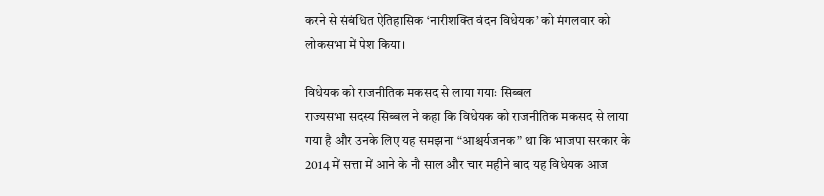करने से संबंधित ऐतिहासिक ‘नारीशक्ति वंदन विधेयक’ को मंगलवार को लोकसभा में पेश किया।

विधेयक को राजनीतिक मकसद से लाया गयाः सिब्बल
राज्यसभा सदस्य सिब्बल ने कहा कि विधेयक को राजनीतिक मकसद से लाया गया है और उनके लिए यह समझना “आश्चर्यजनक” था कि भाजपा सरकार के 2014 में सत्ता में आने के नौ साल और चार महीने बाद यह विधेयक आज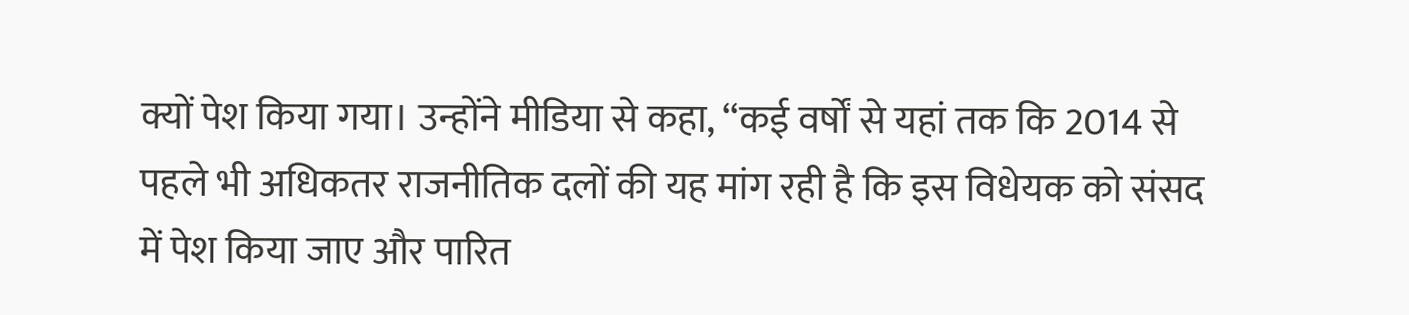क्यों पेश किया गया। उन्होंने मीडिया से कहा, ‘‘कई वर्षों से यहां तक कि 2014 से पहले भी अधिकतर राजनीतिक दलों की यह मांग रही है कि इस विधेयक को संसद में पेश किया जाए और पारित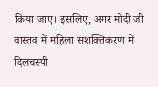किया जाए। इसलिए, अगर मोदी जी वास्तव में महिला सशक्तिकरण में दिलचस्पी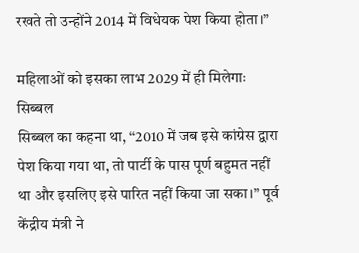रखते तो उन्होंने 2014 में विधेयक पेश किया होता।”

महिलाओं को इसका लाभ 2029 में ही मिलेगाः सिब्बल
सिब्बल का कहना था, ‘‘2010 में जब इसे कांग्रेस द्वारा पेश किया गया था, तो पार्टी के पास पूर्ण बहुमत नहीं था और इसलिए इसे पारित नहीं किया जा सका।” पूर्व केंद्रीय मंत्री ने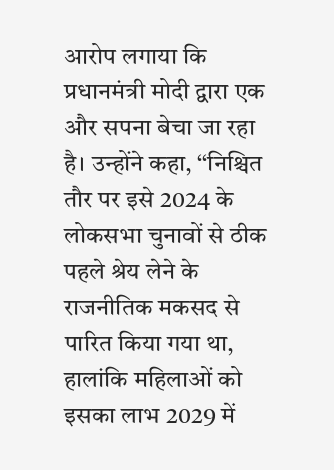आरोप लगाया कि प्रधानमंत्री मोदी द्वारा एक और सपना बेचा जा रहा है। उन्होंने कहा, ‘‘निश्चित तौर पर इसे 2024 के लोकसभा चुनावों से ठीक पहले श्रेय लेने के राजनीतिक मकसद से पारित किया गया था, हालांकि महिलाओं को इसका लाभ 2029 में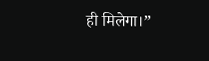ही मिलेगा।”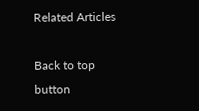Related Articles

Back to top button